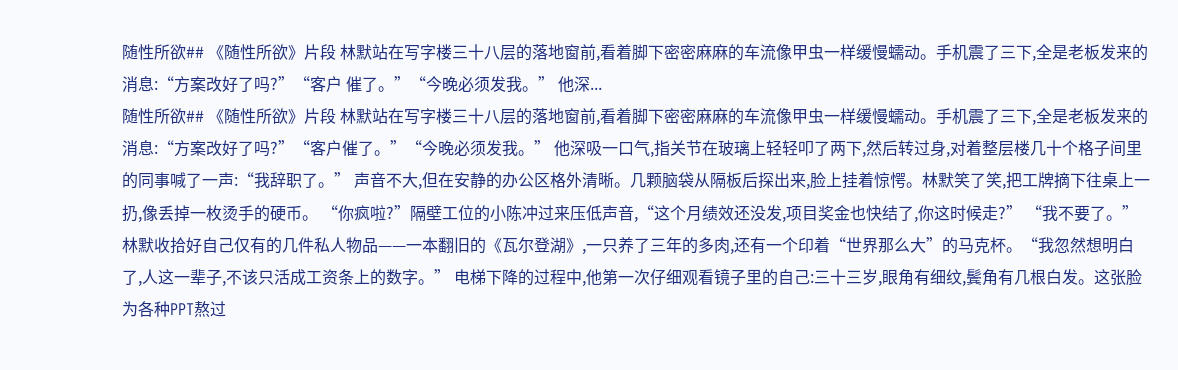随性所欲## 《随性所欲》片段 林默站在写字楼三十八层的落地窗前,看着脚下密密麻麻的车流像甲虫一样缓慢蠕动。手机震了三下,全是老板发来的消息:“方案改好了吗?”“客户 催了。”“今晚必须发我。” 他深...
随性所欲## 《随性所欲》片段 林默站在写字楼三十八层的落地窗前,看着脚下密密麻麻的车流像甲虫一样缓慢蠕动。手机震了三下,全是老板发来的消息:“方案改好了吗?”“客户催了。”“今晚必须发我。” 他深吸一口气,指关节在玻璃上轻轻叩了两下,然后转过身,对着整层楼几十个格子间里的同事喊了一声:“我辞职了。” 声音不大,但在安静的办公区格外清晰。几颗脑袋从隔板后探出来,脸上挂着惊愕。林默笑了笑,把工牌摘下往桌上一扔,像丢掉一枚烫手的硬币。 “你疯啦?”隔壁工位的小陈冲过来压低声音,“这个月绩效还没发,项目奖金也快结了,你这时候走?” “我不要了。”林默收拾好自己仅有的几件私人物品——一本翻旧的《瓦尔登湖》,一只养了三年的多肉,还有一个印着“世界那么大”的马克杯。“我忽然想明白了,人这一辈子,不该只活成工资条上的数字。” 电梯下降的过程中,他第一次仔细观看镜子里的自己:三十三岁,眼角有细纹,鬓角有几根白发。这张脸为各种PPT熬过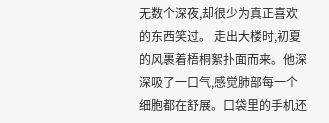无数个深夜,却很少为真正喜欢的东西笑过。 走出大楼时,初夏的风裹着梧桐絮扑面而来。他深深吸了一口气,感觉肺部每一个细胞都在舒展。口袋里的手机还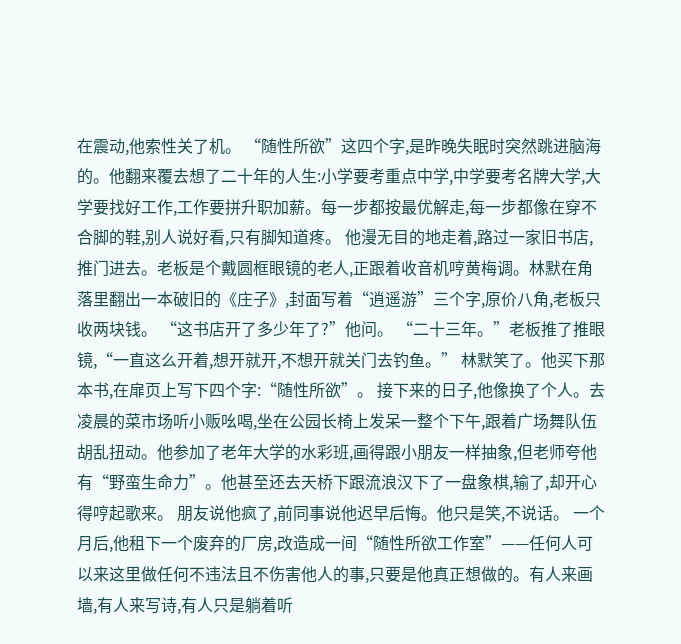在震动,他索性关了机。 “随性所欲”这四个字,是昨晚失眠时突然跳进脑海的。他翻来覆去想了二十年的人生:小学要考重点中学,中学要考名牌大学,大学要找好工作,工作要拼升职加薪。每一步都按最优解走,每一步都像在穿不合脚的鞋,别人说好看,只有脚知道疼。 他漫无目的地走着,路过一家旧书店,推门进去。老板是个戴圆框眼镜的老人,正跟着收音机哼黄梅调。林默在角落里翻出一本破旧的《庄子》,封面写着“逍遥游”三个字,原价八角,老板只收两块钱。 “这书店开了多少年了?”他问。 “二十三年。”老板推了推眼镜,“一直这么开着,想开就开,不想开就关门去钓鱼。” 林默笑了。他买下那本书,在扉页上写下四个字:“随性所欲”。 接下来的日子,他像换了个人。去凌晨的菜市场听小贩吆喝,坐在公园长椅上发呆一整个下午,跟着广场舞队伍胡乱扭动。他参加了老年大学的水彩班,画得跟小朋友一样抽象,但老师夸他有“野蛮生命力”。他甚至还去天桥下跟流浪汉下了一盘象棋,输了,却开心得哼起歌来。 朋友说他疯了,前同事说他迟早后悔。他只是笑,不说话。 一个月后,他租下一个废弃的厂房,改造成一间“随性所欲工作室”——任何人可以来这里做任何不违法且不伤害他人的事,只要是他真正想做的。有人来画墙,有人来写诗,有人只是躺着听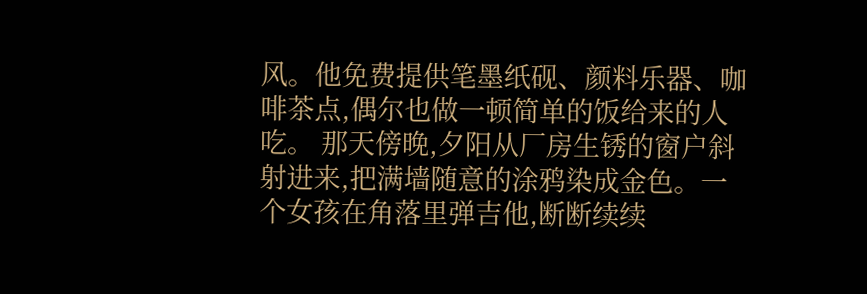风。他免费提供笔墨纸砚、颜料乐器、咖啡茶点,偶尔也做一顿简单的饭给来的人吃。 那天傍晚,夕阳从厂房生锈的窗户斜射进来,把满墙随意的涂鸦染成金色。一个女孩在角落里弹吉他,断断续续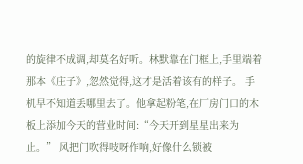的旋律不成调,却莫名好听。林默靠在门框上,手里端着那本《庄子》,忽然觉得,这才是活着该有的样子。 手机早不知道丢哪里去了。他拿起粉笔,在厂房门口的木板上添加今天的营业时间:“今天开到星星出来为止。” 风把门吹得吱呀作响,好像什么锁被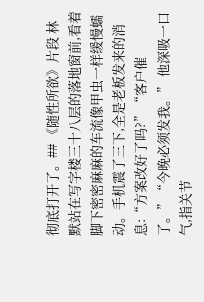彻底打开了。## 《随性所欲》片段 林默站在写字楼三十八层的落地窗前,看着脚下密密麻麻的车流像甲虫一样缓慢蠕动。手机震了三下,全是老板发来的消息:“方案改好了吗?”“客户催了。”“今晚必须发我。” 他深吸一口气,指关节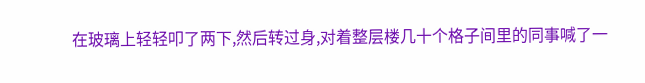在玻璃上轻轻叩了两下,然后转过身,对着整层楼几十个格子间里的同事喊了一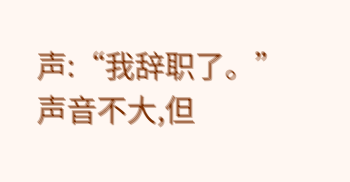声:“我辞职了。” 声音不大,但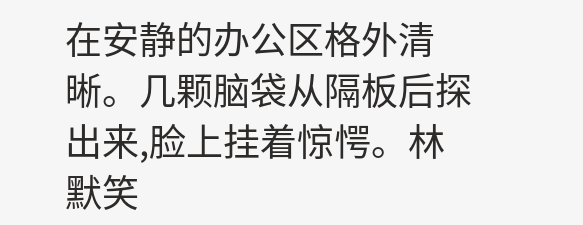在安静的办公区格外清晰。几颗脑袋从隔板后探出来,脸上挂着惊愕。林默笑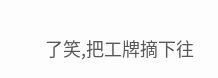了笑,把工牌摘下往